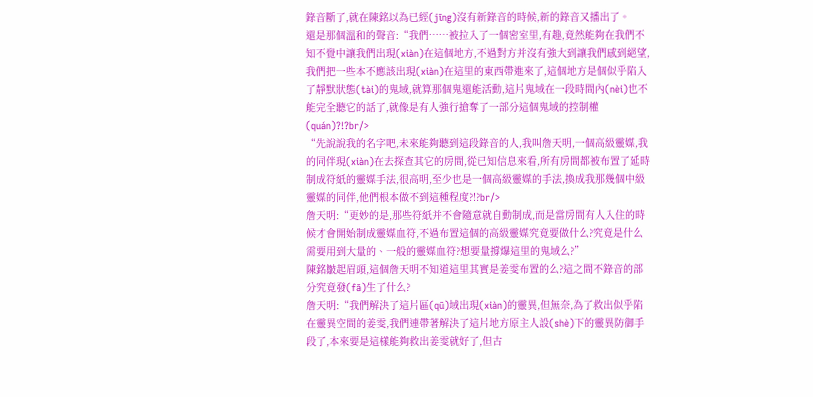錄音斷了,就在陳銘以為已經(jīng)沒有新錄音的時候,新的錄音又播出了。
還是那個溫和的聲音:“我們……被拉入了一個密室里,有趣,竟然能夠在我們不知不覺中讓我們出現(xiàn)在這個地方,不過對方并沒有強大到讓我們感到絕望,我們把一些本不應該出現(xiàn)在這里的東西帶進來了,這個地方是個似乎陷入了靜默狀態(tài)的鬼域,就算那個鬼還能活動,這片鬼域在一段時間內(nèi)也不能完全聽它的話了,就像是有人強行搶奪了一部分這個鬼域的控制權(quán)?!?br/>
“先說說我的名字吧,未來能夠聽到這段錄音的人,我叫詹天明,一個高級靈媒,我的同伴現(xiàn)在去探查其它的房間,從已知信息來看,所有房間都被布置了延時制成符紙的靈媒手法,很高明,至少也是一個高級靈媒的手法,換成我那幾個中級靈媒的同伴,他們根本做不到這種程度?!?br/>
詹天明:“更妙的是,那些符紙并不會隨意就自動制成,而是當房間有人入住的時候才會開始制成靈媒血符,不過布置這個的高級靈媒究竟要做什么?究竟是什么需要用到大量的、一般的靈媒血符?想要量撐爆這里的鬼域么?”
陳銘皺起眉頭,這個詹天明不知道這里其實是姜雯布置的么?這之間不錄音的部分究竟發(fā)生了什么?
詹天明:“我們解決了這片區(qū)域出現(xiàn)的靈異,但無奈,為了救出似乎陷在靈異空間的姜雯,我們連帶著解決了這片地方原主人設(shè)下的靈異防御手段了,本來要是這樣能夠救出姜雯就好了,但古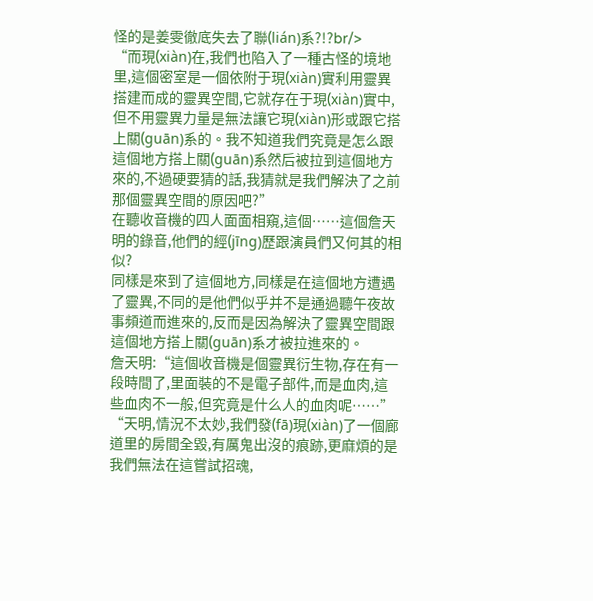怪的是姜雯徹底失去了聯(lián)系?!?br/>
“而現(xiàn)在,我們也陷入了一種古怪的境地里,這個密室是一個依附于現(xiàn)實利用靈異搭建而成的靈異空間,它就存在于現(xiàn)實中,但不用靈異力量是無法讓它現(xiàn)形或跟它搭上關(guān)系的。我不知道我們究竟是怎么跟這個地方搭上關(guān)系然后被拉到這個地方來的,不過硬要猜的話,我猜就是我們解決了之前那個靈異空間的原因吧?”
在聽收音機的四人面面相窺,這個……這個詹天明的錄音,他們的經(jīng)歷跟演員們又何其的相似?
同樣是來到了這個地方,同樣是在這個地方遭遇了靈異,不同的是他們似乎并不是通過聽午夜故事頻道而進來的,反而是因為解決了靈異空間跟這個地方搭上關(guān)系才被拉進來的。
詹天明:“這個收音機是個靈異衍生物,存在有一段時間了,里面裝的不是電子部件,而是血肉,這些血肉不一般,但究竟是什么人的血肉呢……”
“天明,情況不太妙,我們發(fā)現(xiàn)了一個廊道里的房間全毀,有厲鬼出沒的痕跡,更麻煩的是我們無法在這嘗試招魂,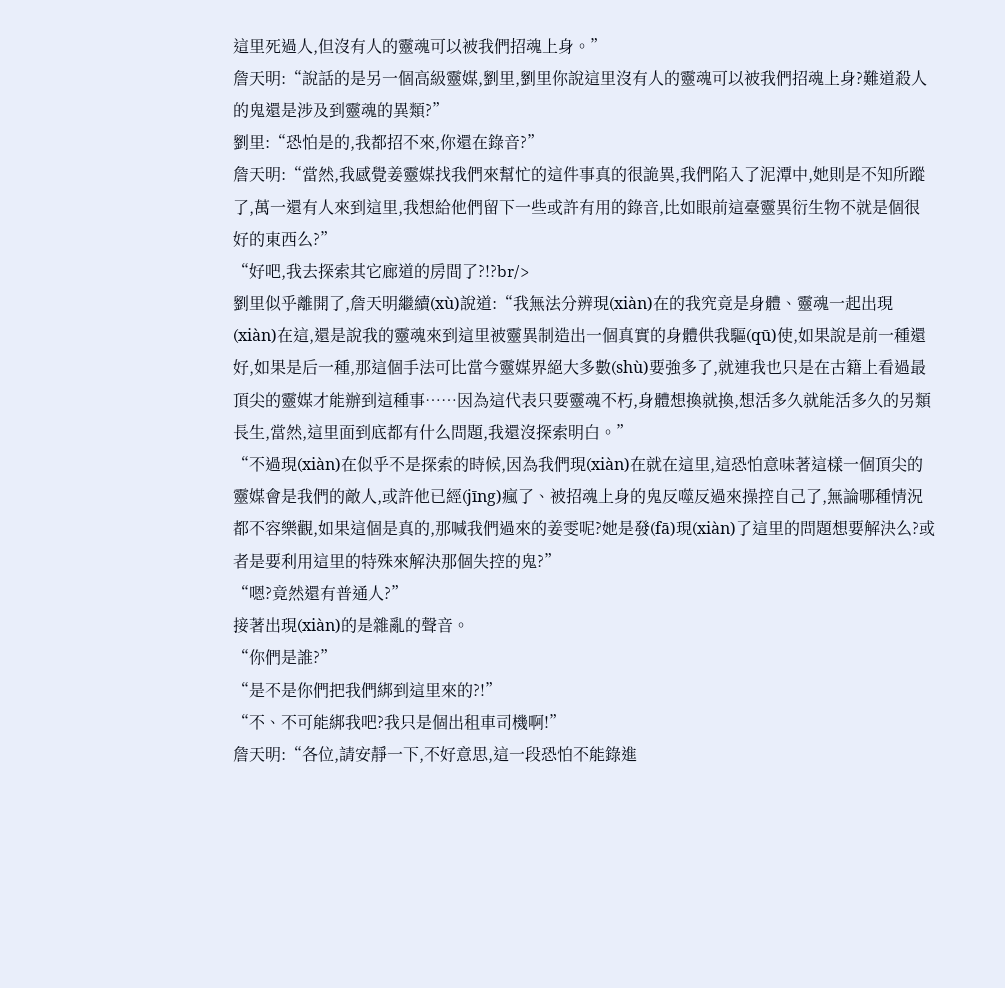這里死過人,但沒有人的靈魂可以被我們招魂上身。”
詹天明:“說話的是另一個高級靈媒,劉里,劉里你說這里沒有人的靈魂可以被我們招魂上身?難道殺人的鬼還是涉及到靈魂的異類?”
劉里:“恐怕是的,我都招不來,你還在錄音?”
詹天明:“當然,我感覺姜靈媒找我們來幫忙的這件事真的很詭異,我們陷入了泥潭中,她則是不知所蹤了,萬一還有人來到這里,我想給他們留下一些或許有用的錄音,比如眼前這臺靈異衍生物不就是個很好的東西么?”
“好吧,我去探索其它廊道的房間了?!?br/>
劉里似乎離開了,詹天明繼續(xù)說道:“我無法分辨現(xiàn)在的我究竟是身體、靈魂一起出現(xiàn)在這,還是說我的靈魂來到這里被靈異制造出一個真實的身體供我驅(qū)使,如果說是前一種還好,如果是后一種,那這個手法可比當今靈媒界絕大多數(shù)要強多了,就連我也只是在古籍上看過最頂尖的靈媒才能辦到這種事……因為這代表只要靈魂不朽,身體想換就換,想活多久就能活多久的另類長生,當然,這里面到底都有什么問題,我還沒探索明白。”
“不過現(xiàn)在似乎不是探索的時候,因為我們現(xiàn)在就在這里,這恐怕意味著這樣一個頂尖的靈媒會是我們的敵人,或許他已經(jīng)瘋了、被招魂上身的鬼反噬反過來操控自己了,無論哪種情況都不容樂觀,如果這個是真的,那喊我們過來的姜雯呢?她是發(fā)現(xiàn)了這里的問題想要解決么?或者是要利用這里的特殊來解決那個失控的鬼?”
“嗯?竟然還有普通人?”
接著出現(xiàn)的是雜亂的聲音。
“你們是誰?”
“是不是你們把我們綁到這里來的?!”
“不、不可能綁我吧?我只是個出租車司機啊!”
詹天明:“各位,請安靜一下,不好意思,這一段恐怕不能錄進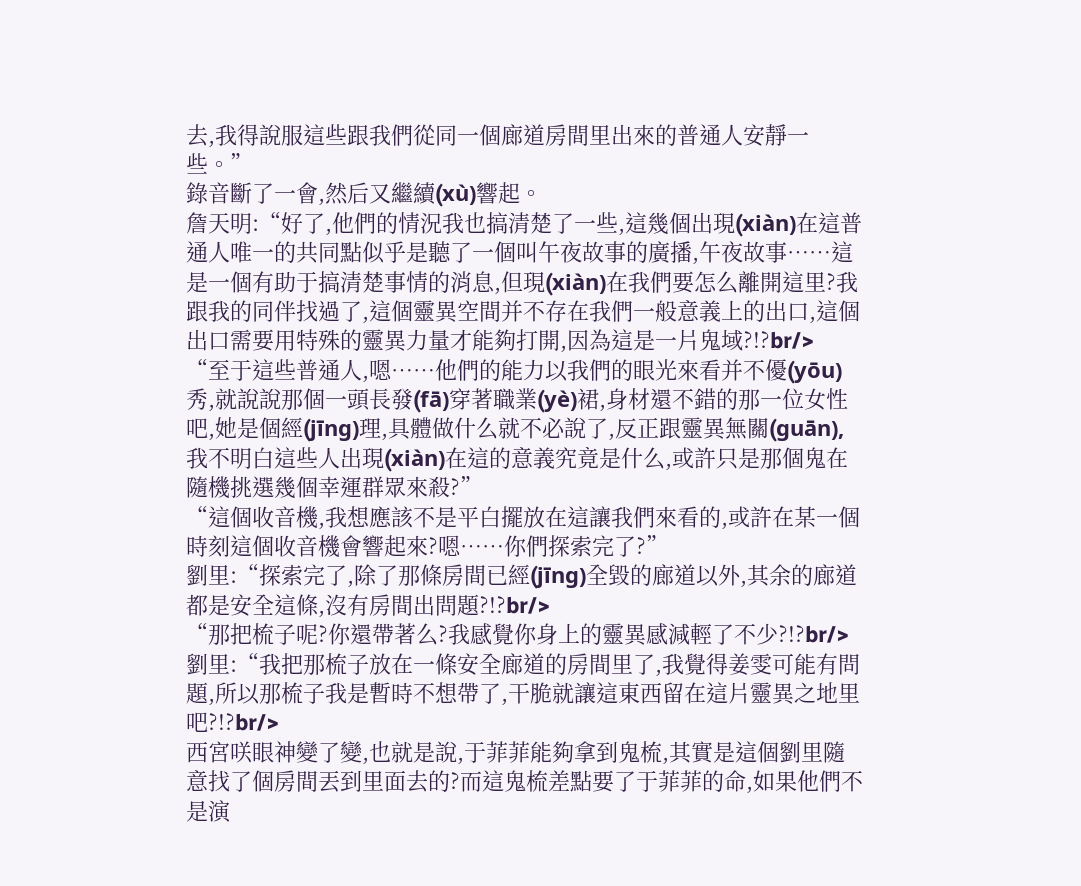去,我得說服這些跟我們從同一個廊道房間里出來的普通人安靜一些。”
錄音斷了一會,然后又繼續(xù)響起。
詹天明:“好了,他們的情況我也搞清楚了一些,這幾個出現(xiàn)在這普通人唯一的共同點似乎是聽了一個叫午夜故事的廣播,午夜故事……這是一個有助于搞清楚事情的消息,但現(xiàn)在我們要怎么離開這里?我跟我的同伴找過了,這個靈異空間并不存在我們一般意義上的出口,這個出口需要用特殊的靈異力量才能夠打開,因為這是一片鬼域?!?br/>
“至于這些普通人,嗯……他們的能力以我們的眼光來看并不優(yōu)秀,就說說那個一頭長發(fā)穿著職業(yè)裙,身材還不錯的那一位女性吧,她是個經(jīng)理,具體做什么就不必說了,反正跟靈異無關(guān),我不明白這些人出現(xiàn)在這的意義究竟是什么,或許只是那個鬼在隨機挑選幾個幸運群眾來殺?”
“這個收音機,我想應該不是平白擺放在這讓我們來看的,或許在某一個時刻這個收音機會響起來?嗯……你們探索完了?”
劉里:“探索完了,除了那條房間已經(jīng)全毀的廊道以外,其余的廊道都是安全這條,沒有房間出問題?!?br/>
“那把梳子呢?你還帶著么?我感覺你身上的靈異感減輕了不少?!?br/>
劉里:“我把那梳子放在一條安全廊道的房間里了,我覺得姜雯可能有問題,所以那梳子我是暫時不想帶了,干脆就讓這東西留在這片靈異之地里吧?!?br/>
西宮咲眼神變了變,也就是說,于菲菲能夠拿到鬼梳,其實是這個劉里隨意找了個房間丟到里面去的?而這鬼梳差點要了于菲菲的命,如果他們不是演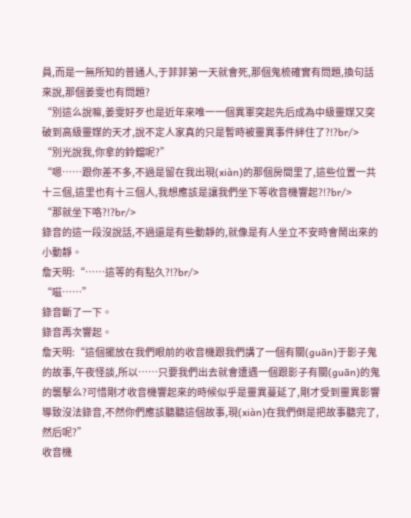員,而是一無所知的普通人,于菲菲第一天就會死,那個鬼梳確實有問題,換句話來說,那個姜雯也有問題?
“別這么說嘛,姜雯好歹也是近年來唯一一個異軍突起先后成為中級靈媒又突破到高級靈媒的天才,說不定人家真的只是暫時被靈異事件絆住了?!?br/>
“別光說我,你拿的鈴鐺呢?”
“嗯……跟你差不多,不過是留在我出現(xiàn)的那個房間里了,這些位置一共十三個,這里也有十三個人,我想應該是讓我們坐下等收音機響起?!?br/>
“那就坐下咯?!?br/>
錄音的這一段沒說話,不過還是有些動靜的,就像是有人坐立不安時會鬧出來的小動靜。
詹天明:“……這等的有點久?!?br/>
“嗞……”
錄音斷了一下。
錄音再次響起。
詹天明:“這個擺放在我們眼前的收音機跟我們講了一個有關(guān)于影子鬼的故事,午夜怪談,所以……只要我們出去就會遭遇一個跟影子有關(guān)的鬼的襲擊么?可惜剛才收音機響起來的時候似乎是靈異蔓延了,剛才受到靈異影響導致沒法錄音,不然你們應該聽聽這個故事,現(xiàn)在我們倒是把故事聽完了,然后呢?”
收音機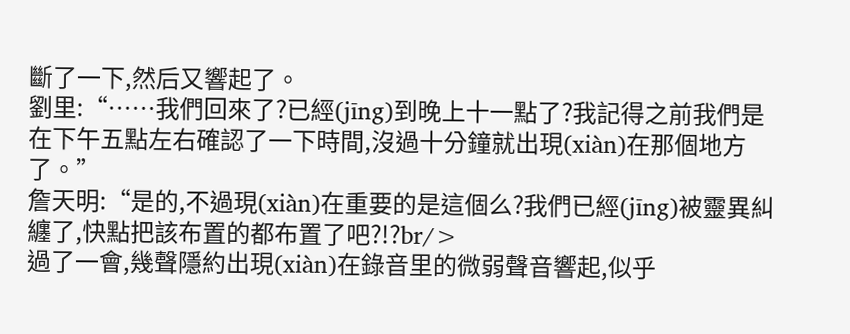斷了一下,然后又響起了。
劉里:“……我們回來了?已經(jīng)到晚上十一點了?我記得之前我們是在下午五點左右確認了一下時間,沒過十分鐘就出現(xiàn)在那個地方了。”
詹天明:“是的,不過現(xiàn)在重要的是這個么?我們已經(jīng)被靈異糾纏了,快點把該布置的都布置了吧?!?br/>
過了一會,幾聲隱約出現(xiàn)在錄音里的微弱聲音響起,似乎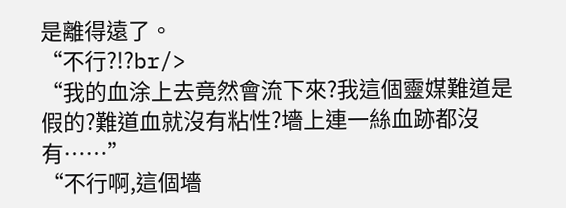是離得遠了。
“不行?!?br/>
“我的血涂上去竟然會流下來?我這個靈媒難道是假的?難道血就沒有粘性?墻上連一絲血跡都沒有……”
“不行啊,這個墻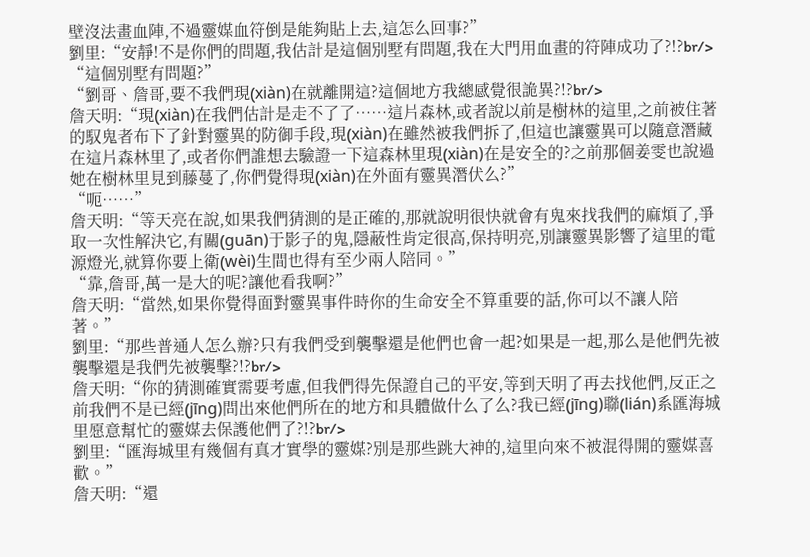壁沒法畫血陣,不過靈媒血符倒是能夠貼上去,這怎么回事?”
劉里:“安靜!不是你們的問題,我估計是這個別墅有問題,我在大門用血畫的符陣成功了?!?br/>
“這個別墅有問題?”
“劉哥、詹哥,要不我們現(xiàn)在就離開這?這個地方我總感覺很詭異?!?br/>
詹天明:“現(xiàn)在我們估計是走不了了……這片森林,或者說以前是樹林的這里,之前被住著的馭鬼者布下了針對靈異的防御手段,現(xiàn)在雖然被我們拆了,但這也讓靈異可以隨意潛藏在這片森林里了,或者你們誰想去驗證一下這森林里現(xiàn)在是安全的?之前那個姜雯也說過她在樹林里見到藤蔓了,你們覺得現(xiàn)在外面有靈異潛伏么?”
“呃……”
詹天明:“等天亮在說,如果我們猜測的是正確的,那就說明很快就會有鬼來找我們的麻煩了,爭取一次性解決它,有關(guān)于影子的鬼,隱蔽性肯定很高,保持明亮,別讓靈異影響了這里的電源燈光,就算你要上衛(wèi)生間也得有至少兩人陪同。”
“靠,詹哥,萬一是大的呢?讓他看我啊?”
詹天明:“當然,如果你覺得面對靈異事件時你的生命安全不算重要的話,你可以不讓人陪著。”
劉里:“那些普通人怎么辦?只有我們受到襲擊還是他們也會一起?如果是一起,那么是他們先被襲擊還是我們先被襲擊?!?br/>
詹天明:“你的猜測確實需要考慮,但我們得先保證自己的平安,等到天明了再去找他們,反正之前我們不是已經(jīng)問出來他們所在的地方和具體做什么了么?我已經(jīng)聯(lián)系匯海城里愿意幫忙的靈媒去保護他們了?!?br/>
劉里:“匯海城里有幾個有真才實學的靈媒?別是那些跳大神的,這里向來不被混得開的靈媒喜歡。”
詹天明:“還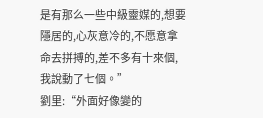是有那么一些中級靈媒的,想要隱居的,心灰意冷的,不愿意拿命去拼搏的,差不多有十來個,我說動了七個。”
劉里:“外面好像變的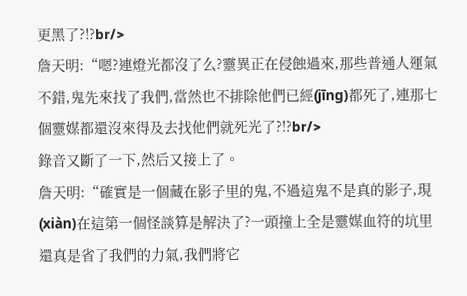更黑了?!?br/>
詹天明:“嗯?連燈光都沒了么?靈異正在侵蝕過來,那些普通人運氣不錯,鬼先來找了我們,當然也不排除他們已經(jīng)都死了,連那七個靈媒都還沒來得及去找他們就死光了?!?br/>
錄音又斷了一下,然后又接上了。
詹天明:“確實是一個藏在影子里的鬼,不過這鬼不是真的影子,現(xiàn)在這第一個怪談算是解決了?一頭撞上全是靈媒血符的坑里還真是省了我們的力氣,我們將它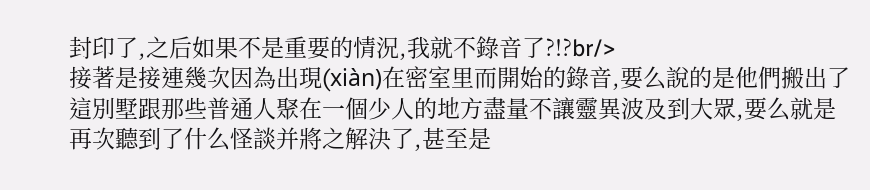封印了,之后如果不是重要的情況,我就不錄音了?!?br/>
接著是接連幾次因為出現(xiàn)在密室里而開始的錄音,要么說的是他們搬出了這別墅跟那些普通人聚在一個少人的地方盡量不讓靈異波及到大眾,要么就是再次聽到了什么怪談并將之解決了,甚至是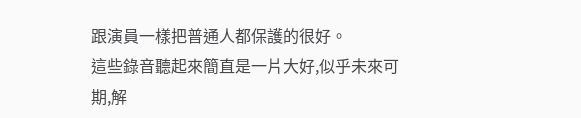跟演員一樣把普通人都保護的很好。
這些錄音聽起來簡直是一片大好,似乎未來可期,解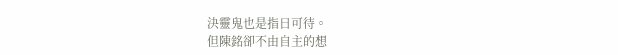決靈鬼也是指日可待。
但陳銘卻不由自主的想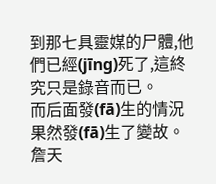到那七具靈媒的尸體,他們已經(jīng)死了,這終究只是錄音而已。
而后面發(fā)生的情況果然發(fā)生了變故。
詹天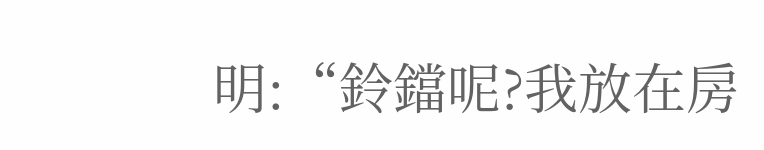明:“鈴鐺呢?我放在房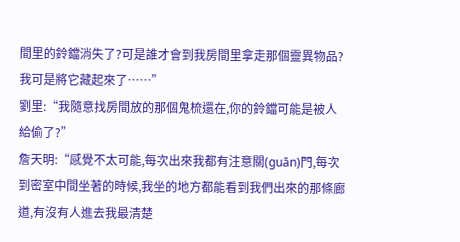間里的鈴鐺消失了?可是誰才會到我房間里拿走那個靈異物品?我可是將它藏起來了……”
劉里:“我隨意找房間放的那個鬼梳還在,你的鈴鐺可能是被人給偷了?”
詹天明:“感覺不太可能,每次出來我都有注意關(guān)門,每次到密室中間坐著的時候,我坐的地方都能看到我們出來的那條廊道,有沒有人進去我最清楚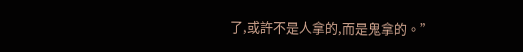了,或許不是人拿的,而是鬼拿的。”